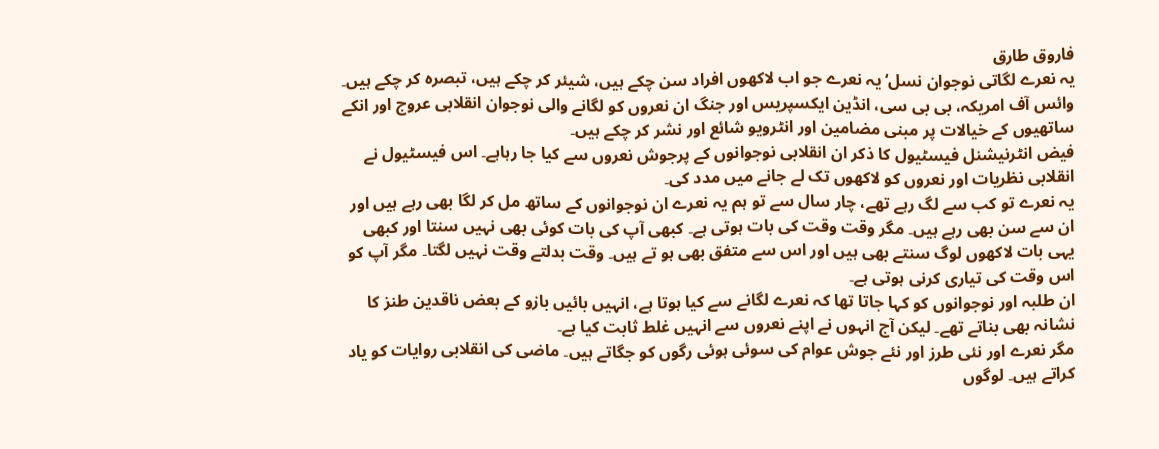فاروق طارق
یہ نعرے لگاتی نوجوان نسل‘یہ نعرے جو اب لاکھوں افراد سن چکے ہیں، شیئر کر چکے ہیں، تبصرہ کر چکے ہیں۔ وائس آف امریکہ، بی بی سی، انڈین ایکسپریس اور جنگ ان نعروں کو لگانے والی نوجوان انقلابی عروج اور انکے ساتھیوں کے خیالات پر مبنی مضامین اور انٹرویو شائع اور نشر کر چکے ہیں۔
فیض انٹرنیشنل فیسٹیول کا ذکر ان انقلابی نوجوانوں کے پرجوش نعروں سے کیا جا رہاہے۔ اس فیسٹیول نے انقلابی نظریات اور نعروں کو لاکھوں تک لے جانے میں مدد کی۔
یہ نعرے تو کب سے لگ رہے تھے، چار سال سے تو ہم یہ نعرے ان نوجوانوں کے ساتھ مل کر لگا بھی رہے ہیں اور ان سے سن بھی رہے ہیں۔ مگر وقت وقت کی بات ہوتی ہے۔ کبھی آپ کی بات کوئی بھی نہیں سنتا اور کبھی یہی بات لاکھوں لوگ سنتے بھی ہیں اور اس سے متفق بھی ہو تے ہیں۔ وقت بدلتے وقت نہیں لگتا۔ مگر آپ کو اس وقت کی تیاری کرنی ہوتی ہے۔
ان طلبہ اور نوجوانوں کو کہا جاتا تھا کہ نعرے لگانے سے کیا ہوتا ہے، انہیں بائیں بازو کے بعض ناقدین طنز کا نشانہ بھی بناتے تھے۔ لیکن آج انہوں نے اپنے نعروں سے انہیں غلط ثابت کیا ہے۔
مگر نعرے اور نئی طرز اور نئے جوش عوام کی سوئی ہوئی رگوں کو جگاتے ہیں۔ ماضی کی انقلابی روایات کو یاد کراتے ہیں۔ لوگوں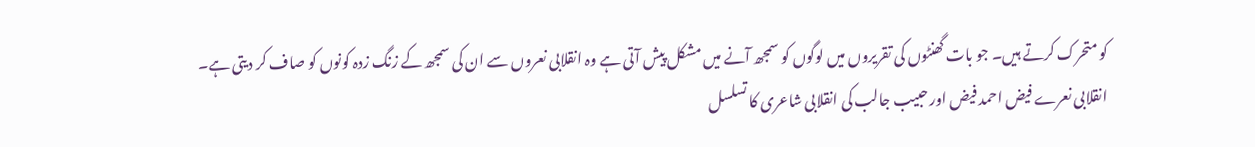کو متحرک کرتے ہیں۔ جو بات گھنٹوں کی تقریروں میں لوگوں کو سمجھ آنے میں مشکل پیش آتی ہے وہ انقلابی نعروں سے ان کی سمجھ کے زنگ زدہ کونوں کو صاف کر دیتی ہے۔
انقلابی نعرے فیض احمد فیض اور حبیب جالب کی انقلابی شاعری کا تسلسل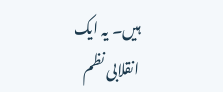ہیں۔ یہ ایک انقلابی نظم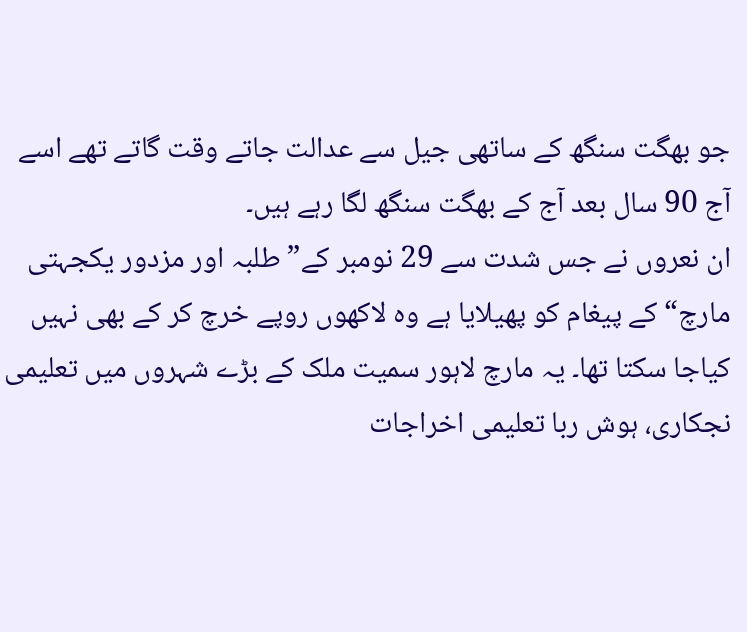جو بھگت سنگھ کے ساتھی جیل سے عدالت جاتے وقت گاتے تھے اسے آج 90 سال بعد آج کے بھگت سنگھ لگا رہے ہیں۔
ان نعروں نے جس شدت سے 29 نومبر کے”طلبہ اور مزدور یکجہتی مارچ“ کے پیغام کو پھیلایا ہے وہ لاکھوں روپے خرچ کر کے بھی نہیں کیاجا سکتا تھا۔ یہ مارچ لاہور سمیت ملک کے بڑے شہروں میں تعلیمی نجکاری، ہوش ربا تعلیمی اخراجات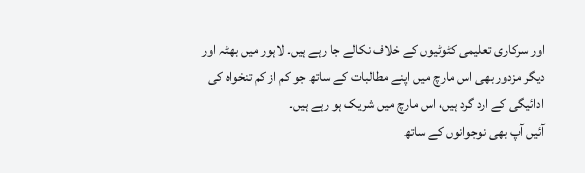اور سرکاری تعلیمی کٹوٹیوں کے خلاف نکالے جا رہے ہیں۔ لاہور میں بھٹہ اور دیگر مزدور بھی اس مارچ میں اپنے مطالبات کے ساتھ جو کم از کم تنخواہ کی ادائیگی کے ارد گرد ہیں، اس مارچ میں شریک ہو رہے ہیں۔
آئیں آپ بھی نوجوانوں کے ساتھ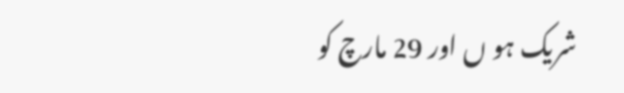شریک ہو ں اور 29 مارچ کو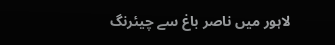لاہور میں ناصر باغ سے چیئرنگ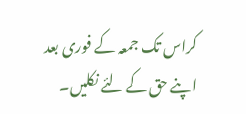کراس تک جمعہ کے فوری بعد اپنے حق کے لئے نکلیں۔